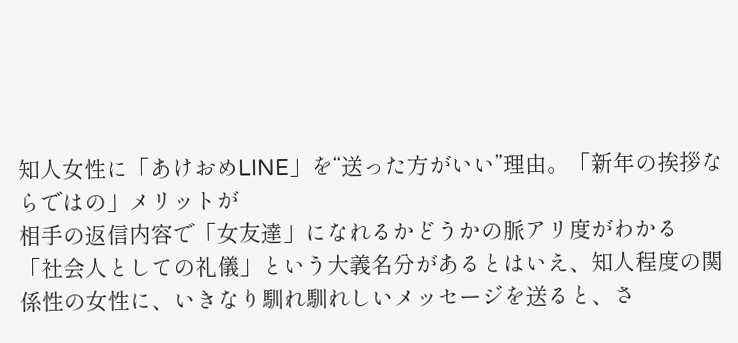知人女性に「あけおめLINE」を“送った方がいい”理由。「新年の挨拶ならではの」メリットが
相手の返信内容で「女友達」になれるかどうかの脈アリ度がわかる
「社会人としての礼儀」という大義名分があるとはいえ、知人程度の関係性の女性に、いきなり馴れ馴れしいメッセージを送ると、さ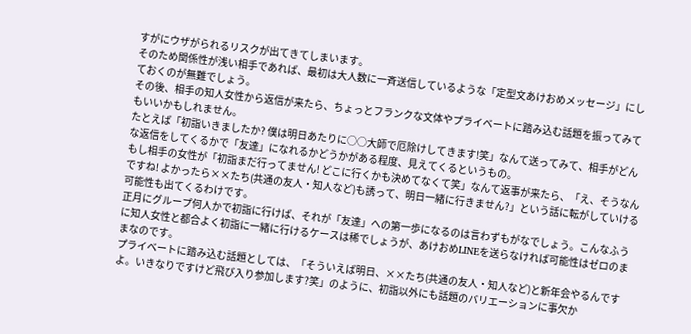すがにウザがられるリスクが出てきてしまいます。
そのため関係性が浅い相手であれば、最初は大人数に一斉送信しているような「定型文あけおめメッセージ」にしておくのが無難でしょう。
その後、相手の知人女性から返信が来たら、ちょっとフランクな文体やプライベートに踏み込む話題を振ってみてもいいかもしれません。
たとえば「初詣いきましたか? 僕は明日あたりに○○大師で厄除けしてきます!笑」なんて送ってみて、相手がどんな返信をしてくるかで「友達」になれるかどうかがある程度、見えてくるというもの。
もし相手の女性が「初詣まだ行ってません! どこに行くかも決めてなくて笑」なんて返事が来たら、「え、そうなんですね! よかったら××たち(共通の友人・知人など)も誘って、明日一緒に行きません?」という話に転がしていける可能性も出てくるわけです。
正月にグループ何人かで初詣に行けば、それが「友達」への第一歩になるのは言わずもがなでしょう。こんなふうに知人女性と都合よく初詣に一緒に行けるケースは稀でしょうが、あけおめLINEを送らなければ可能性はゼロのままなのです。
プライベートに踏み込む話題としては、「そういえば明日、××たち(共通の友人・知人など)と新年会やるんですよ。いきなりですけど飛び入り参加します?笑」のように、初詣以外にも話題のバリエーションに事欠か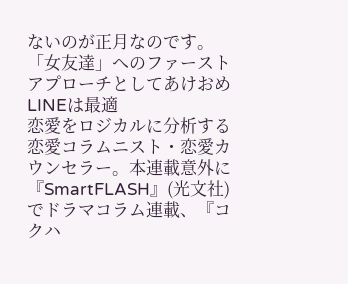ないのが正月なのです。
「女友達」へのファーストアプローチとしてあけおめLINEは最適
恋愛をロジカルに分析する恋愛コラムニスト・恋愛カウンセラー。本連載意外に『SmartFLASH』(光文社)でドラマコラム連載、『コクハ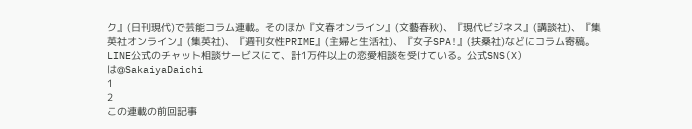ク』(日刊現代)で芸能コラム連載。そのほか『文春オンライン』(文藝春秋)、『現代ビジネス』(講談社)、『集英社オンライン』(集英社)、『週刊女性PRIME』(主婦と生活社)、『女子SPA!』(扶桑社)などにコラム寄稿。LINE公式のチャット相談サービスにて、計1万件以上の恋愛相談を受けている。公式SNS(X)は@SakaiyaDaichi
1
2
この連載の前回記事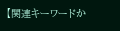【関連キーワードか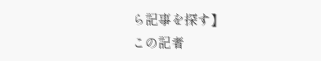ら記事を探す】
この記者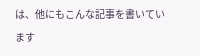は、他にもこんな記事を書いています